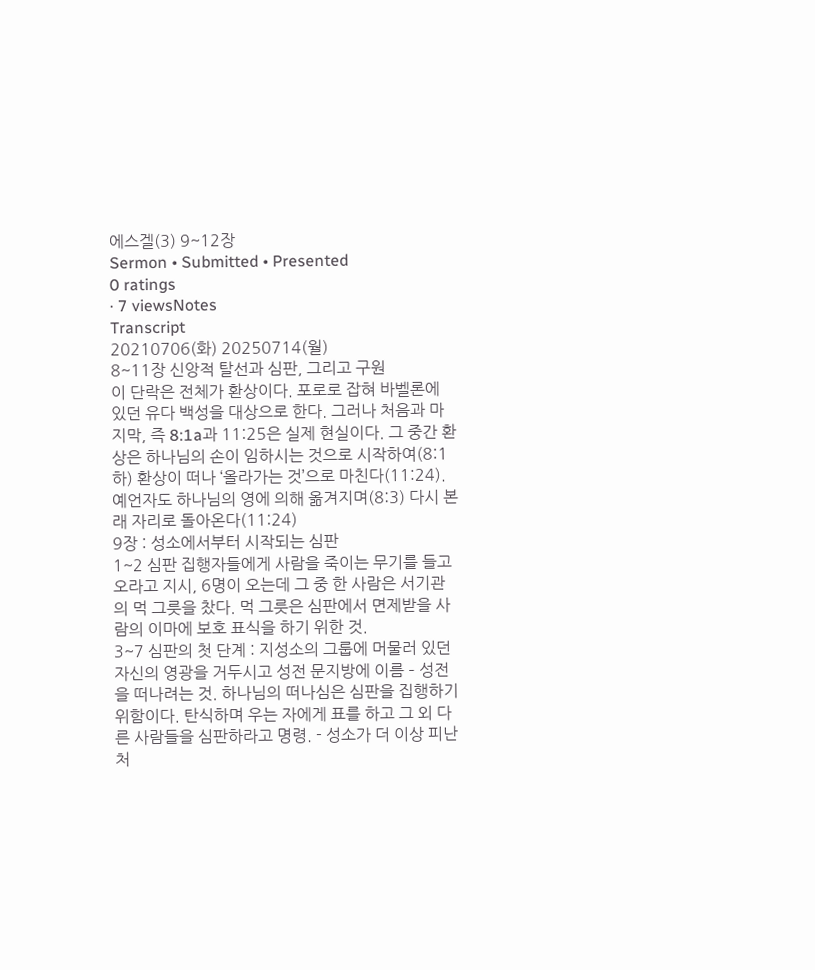에스겔(3) 9~12장
Sermon • Submitted • Presented
0 ratings
· 7 viewsNotes
Transcript
20210706(화) 20250714(월)
8~11장 신앙적 탈선과 심판, 그리고 구원
이 단락은 전체가 환상이다. 포로로 잡혀 바벨론에 있던 유다 백성을 대상으로 한다. 그러나 처음과 마지막, 즉 8:1a과 11:25은 실제 현실이다. 그 중간 환상은 하나님의 손이 임하시는 것으로 시작하여(8:1하) 환상이 떠나 ‘올라가는 것’으로 마친다(11:24). 예언자도 하나님의 영에 의해 옮겨지며(8:3) 다시 본래 자리로 돌아온다(11:24)
9장 : 성소에서부터 시작되는 심판
1~2 심판 집행자들에게 사람을 죽이는 무기를 들고 오라고 지시, 6명이 오는데 그 중 한 사람은 서기관의 먹 그릇을 찼다. 먹 그릇은 심판에서 면제받을 사람의 이마에 보호 표식을 하기 위한 것.
3~7 심판의 첫 단계 : 지성소의 그룹에 머물러 있던 자신의 영광을 거두시고 성전 문지방에 이름 – 성전을 떠나려는 것. 하나님의 떠나심은 심판을 집행하기 위함이다. 탄식하며 우는 자에게 표를 하고 그 외 다른 사람들을 심판하라고 명령. - 성소가 더 이상 피난처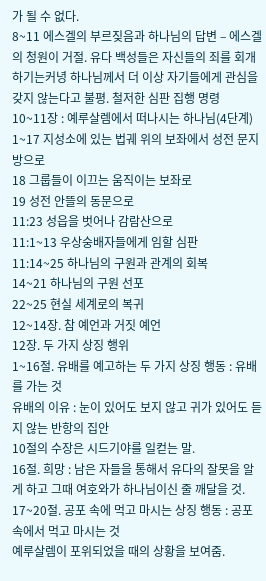가 될 수 없다.
8~11 에스겔의 부르짖음과 하나님의 답변 – 에스겔의 청원이 거절. 유다 백성들은 자신들의 죄를 회개하기는커녕 하나님께서 더 이상 자기들에게 관심을 갖지 않는다고 불평. 철저한 심판 집행 명령
10~11장 : 예루살렘에서 떠나시는 하나님(4단계)
1~17 지성소에 있는 법궤 위의 보좌에서 성전 문지방으로
18 그룹들이 이끄는 움직이는 보좌로
19 성전 안뜰의 동문으로
11:23 성읍을 벗어나 감람산으로
11:1~13 우상숭배자들에게 임할 심판
11:14~25 하나님의 구원과 관계의 회복
14~21 하나님의 구원 선포
22~25 현실 세계로의 복귀
12~14장. 참 예언과 거짓 예언
12장. 두 가지 상징 행위
1~16절. 유배를 예고하는 두 가지 상징 행동 : 유배를 가는 것
유배의 이유 : 눈이 있어도 보지 않고 귀가 있어도 듣지 않는 반항의 집안
10절의 수장은 시드기야를 일컫는 말.
16절. 희망 : 남은 자들을 통해서 유다의 잘못을 알게 하고 그때 여호와가 하나님이신 줄 깨달을 것.
17~20절. 공포 속에 먹고 마시는 상징 행동 : 공포 속에서 먹고 마시는 것
예루살렘이 포위되었을 때의 상황을 보여줌.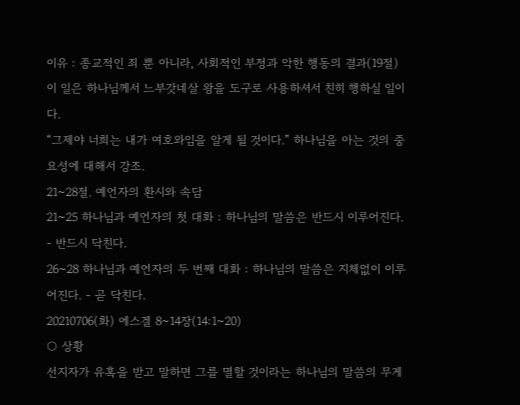이유 : 종교적인 죄 뿐 아니라, 사회적인 부정과 악한 행동의 결과(19절)
이 일은 하나님께서 느부갓네살 왕을 도구로 사용하셔서 친히 행하실 일이다.
“그제야 너희는 내가 여호와임을 알게 될 것이다.” 하나님을 아는 것의 중요성에 대해서 강조.
21~28절. 예언자의 환시와 속담
21~25 하나님과 예언자의 첫 대화 : 하나님의 말씀은 반드시 이루어진다. - 반드시 닥친다.
26~28 하나님과 예언자의 두 번째 대화 : 하나님의 말씀은 지체없이 이루어진다. - 곧 닥친다.
20210706(화) 에스겔 8~14장(14:1~20)
○ 상황
선지자가 유혹을 받고 말하면 그를 멸할 것이라는 하나님의 말씀의 무게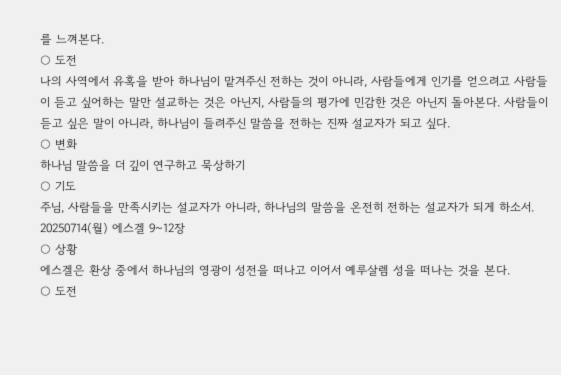를 느껴본다.
○ 도전
나의 사역에서 유혹을 받아 하나님이 맡겨주신 전하는 것이 아니라, 사람들에게 인기를 얻으려고 사람들이 듣고 싶어하는 말만 설교하는 것은 아닌지, 사람들의 평가에 민감한 것은 아닌지 돌아본다. 사람들이 듣고 싶은 말이 아니라, 하나님이 들려주신 말씀을 전하는 진짜 설교자가 되고 싶다.
○ 변화
하나님 말씀을 더 깊이 연구하고 묵상하기
○ 기도
주님, 사람들을 만족시키는 설교자가 아니라, 하나님의 말씀을 온전히 전하는 설교자가 되게 하소서.
20250714(월) 에스겔 9~12장
○ 상황
에스겔은 환상 중에서 하나님의 영광이 성전을 떠나고 이어서 예루살렘 성을 떠나는 것을 본다.
○ 도전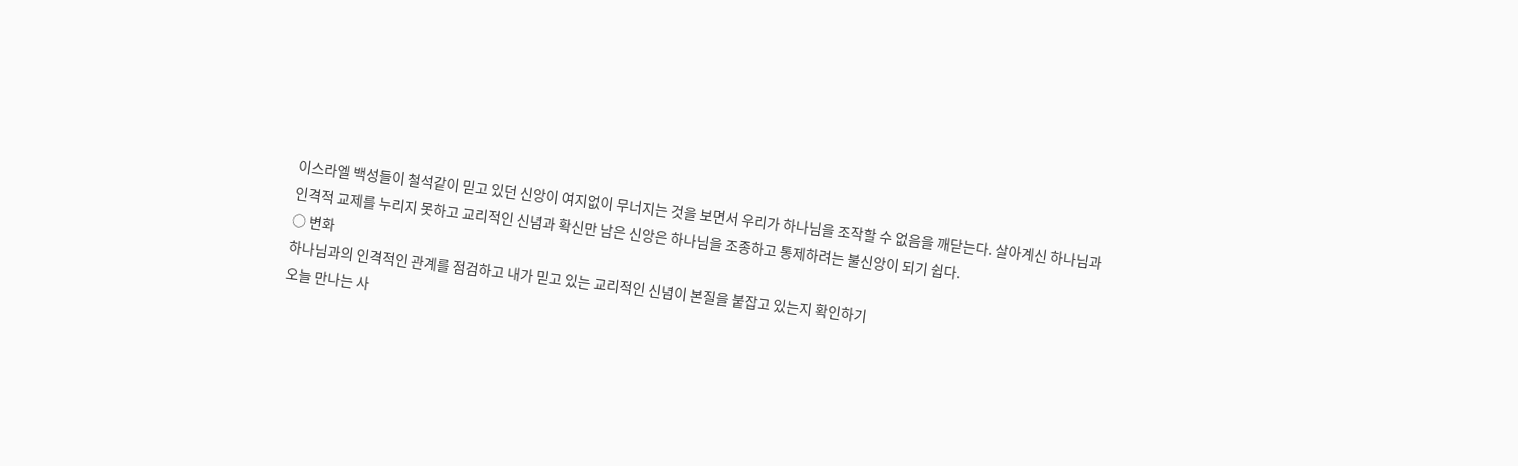이스라엘 백성들이 철석같이 믿고 있던 신앙이 여지없이 무너지는 것을 보면서 우리가 하나님을 조작할 수 없음을 깨닫는다. 살아계신 하나님과 인격적 교제를 누리지 못하고 교리적인 신념과 확신만 남은 신앙은 하나님을 조종하고 통제하려는 불신앙이 되기 쉽다.
○ 변화
하나님과의 인격적인 관계를 점검하고 내가 믿고 있는 교리적인 신념이 본질을 붙잡고 있는지 확인하기
오늘 만나는 사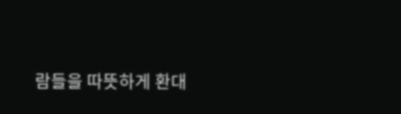람들을 따뜻하게 환대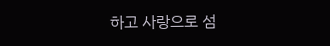하고 사랑으로 섬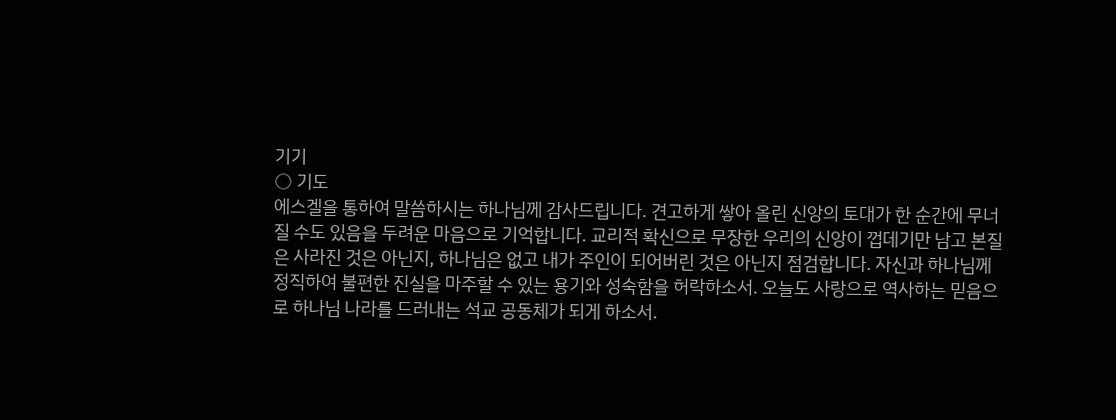기기
○ 기도
에스겔을 통하여 말씀하시는 하나님께 감사드립니다. 견고하게 쌓아 올린 신앙의 토대가 한 순간에 무너질 수도 있음을 두려운 마음으로 기억합니다. 교리적 확신으로 무장한 우리의 신앙이 껍데기만 남고 본질은 사라진 것은 아닌지, 하나님은 없고 내가 주인이 되어버린 것은 아닌지 점검합니다. 자신과 하나님께 정직하여 불편한 진실을 마주할 수 있는 용기와 성숙함을 허락하소서. 오늘도 사랑으로 역사하는 믿음으로 하나님 나라를 드러내는 석교 공동체가 되게 하소서.